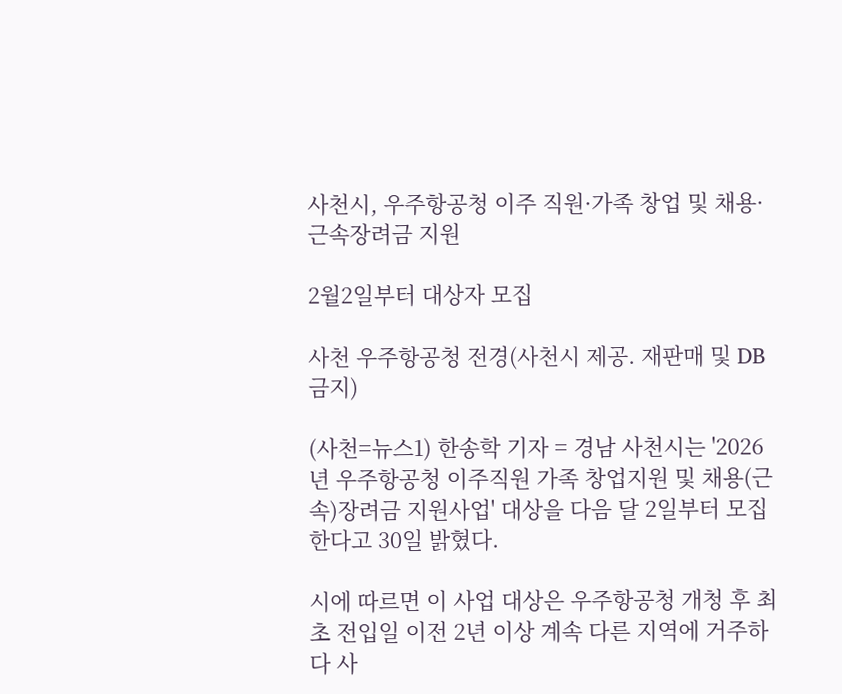사천시, 우주항공청 이주 직원·가족 창업 및 채용·근속장려금 지원

2월2일부터 대상자 모집

사천 우주항공청 전경(사천시 제공. 재판매 및 DB금지)

(사천=뉴스1) 한송학 기자 = 경남 사천시는 '2026년 우주항공청 이주직원 가족 창업지원 및 채용(근속)장려금 지원사업' 대상을 다음 달 2일부터 모집한다고 30일 밝혔다.

시에 따르면 이 사업 대상은 우주항공청 개청 후 최초 전입일 이전 2년 이상 계속 다른 지역에 거주하다 사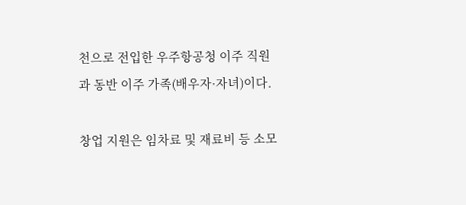천으로 전입한 우주항공청 이주 직원과 동반 이주 가족(배우자·자녀)이다.

창업 지원은 임차료 및 재료비 등 소모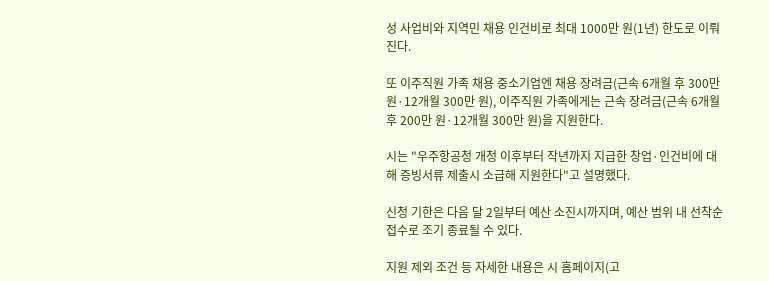성 사업비와 지역민 채용 인건비로 최대 1000만 원(1년) 한도로 이뤄진다.

또 이주직원 가족 채용 중소기업엔 채용 장려금(근속 6개월 후 300만 원·12개월 300만 원), 이주직원 가족에게는 근속 장려금(근속 6개월 후 200만 원·12개월 300만 원)을 지원한다.

시는 "우주항공청 개청 이후부터 작년까지 지급한 창업·인건비에 대해 증빙서류 제출시 소급해 지원한다"고 설명했다.

신청 기한은 다음 달 2일부터 예산 소진시까지며, 예산 범위 내 선착순 접수로 조기 종료될 수 있다.

지원 제외 조건 등 자세한 내용은 시 홈페이지(고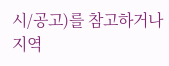시/공고)를 참고하거나 지역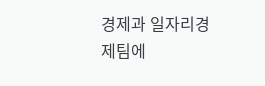경제과 일자리경제팀에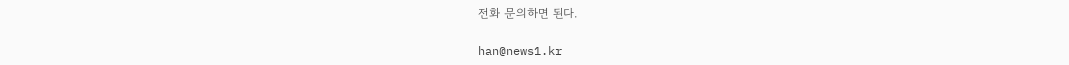전화 문의하면 된다.

han@news1.kr